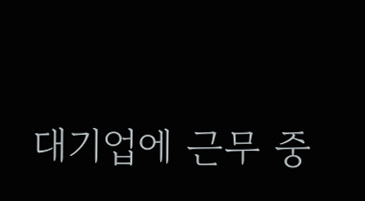대기업에 근무 중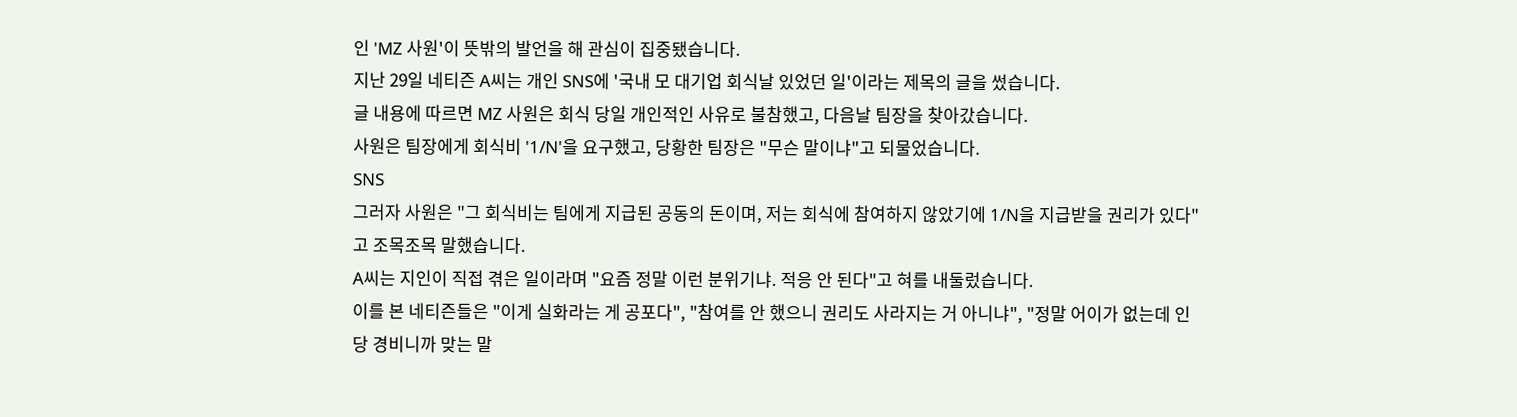인 'MZ 사원'이 뜻밖의 발언을 해 관심이 집중됐습니다.
지난 29일 네티즌 A씨는 개인 SNS에 '국내 모 대기업 회식날 있었던 일'이라는 제목의 글을 썼습니다.
글 내용에 따르면 MZ 사원은 회식 당일 개인적인 사유로 불참했고, 다음날 팀장을 찾아갔습니다.
사원은 팀장에게 회식비 '1/N'을 요구했고, 당황한 팀장은 "무슨 말이냐"고 되물었습니다.
SNS
그러자 사원은 "그 회식비는 팀에게 지급된 공동의 돈이며, 저는 회식에 참여하지 않았기에 1/N을 지급받을 권리가 있다"고 조목조목 말했습니다.
A씨는 지인이 직접 겪은 일이라며 "요즘 정말 이런 분위기냐. 적응 안 된다"고 혀를 내둘렀습니다.
이를 본 네티즌들은 "이게 실화라는 게 공포다", "참여를 안 했으니 권리도 사라지는 거 아니냐", "정말 어이가 없는데 인당 경비니까 맞는 말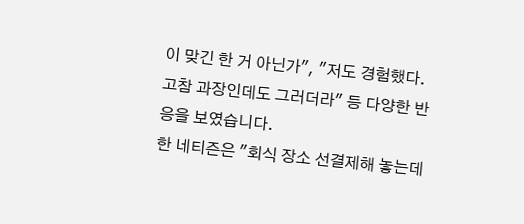이 맞긴 한 거 아닌가", "저도 경험했다. 고참 과장인데도 그러더라" 등 다양한 반응을 보였습니다.
한 네티즌은 "회식 장소 선결제해 놓는데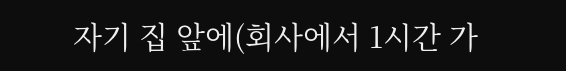자기 집 앞에(회사에서 1시간 가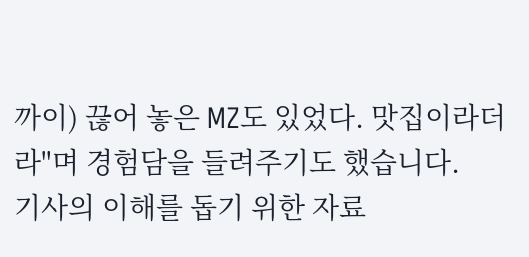까이) 끊어 놓은 MZ도 있었다. 맛집이라더라"며 경험담을 들려주기도 했습니다.
기사의 이해를 돕기 위한 자료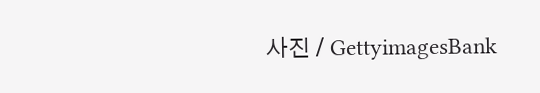사진 / GettyimagesBank